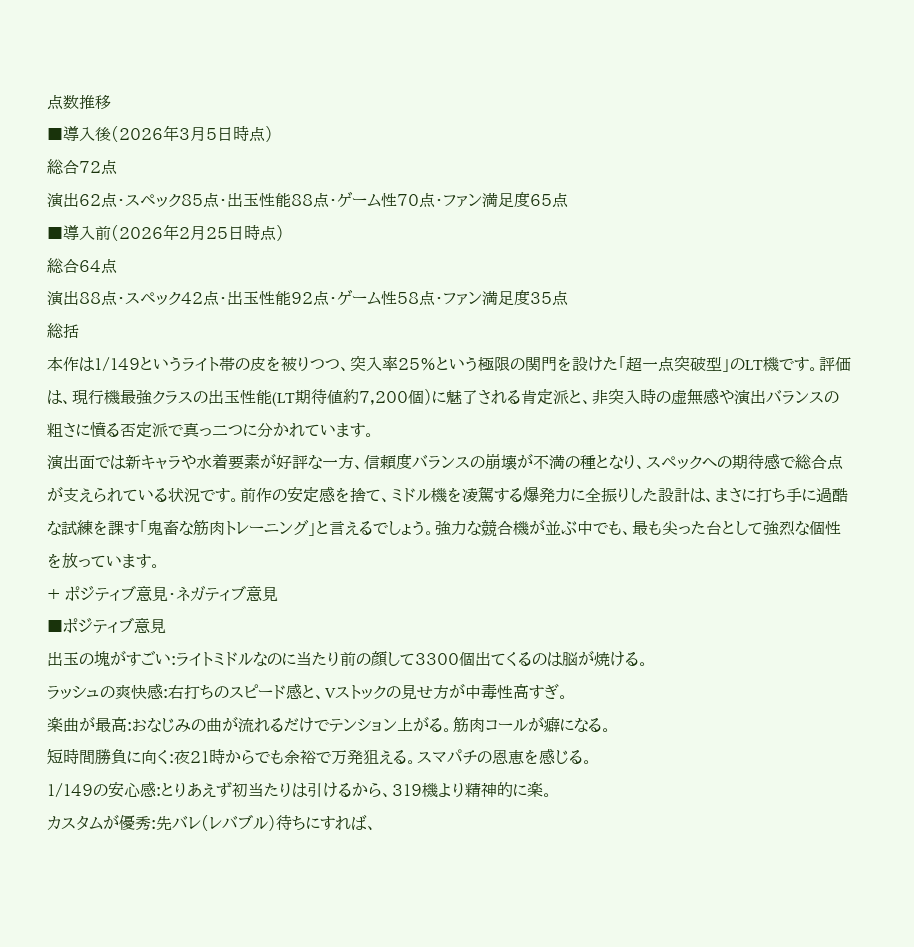点数推移
■導入後(2026年3月5日時点)
総合72点
演出62点・スペック85点・出玉性能88点・ゲーム性70点・ファン満足度65点
■導入前(2026年2月25日時点)
総合64点
演出88点・スペック42点・出玉性能92点・ゲーム性58点・ファン満足度35点
総括
本作は1/149というライト帯の皮を被りつつ、突入率25%という極限の関門を設けた「超一点突破型」のLT機です。評価は、現行機最強クラスの出玉性能(LT期待値約7,200個)に魅了される肯定派と、非突入時の虚無感や演出バランスの粗さに憤る否定派で真っ二つに分かれています。
演出面では新キャラや水着要素が好評な一方、信頼度バランスの崩壊が不満の種となり、スペックへの期待感で総合点が支えられている状況です。前作の安定感を捨て、ミドル機を凌駕する爆発力に全振りした設計は、まさに打ち手に過酷な試練を課す「鬼畜な筋肉トレーニング」と言えるでしょう。強力な競合機が並ぶ中でも、最も尖った台として強烈な個性を放っています。
+ ポジティブ意見・ネガティブ意見
■ポジティブ意見
出玉の塊がすごい:ライトミドルなのに当たり前の顔して3300個出てくるのは脳が焼ける。
ラッシュの爽快感:右打ちのスピード感と、Vストックの見せ方が中毒性高すぎ。
楽曲が最高:おなじみの曲が流れるだけでテンション上がる。筋肉コールが癖になる。
短時間勝負に向く:夜21時からでも余裕で万発狙える。スマパチの恩恵を感じる。
1/149の安心感:とりあえず初当たりは引けるから、319機より精神的に楽。
カスタムが優秀:先バレ(レバブル)待ちにすれば、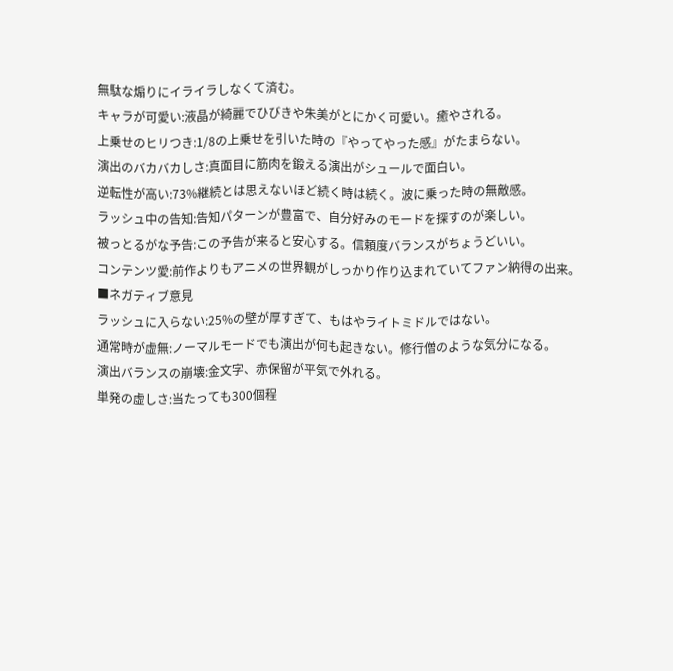無駄な煽りにイライラしなくて済む。
キャラが可愛い:液晶が綺麗でひびきや朱美がとにかく可愛い。癒やされる。
上乗せのヒリつき:1/8の上乗せを引いた時の『やってやった感』がたまらない。
演出のバカバカしさ:真面目に筋肉を鍛える演出がシュールで面白い。
逆転性が高い:73%継続とは思えないほど続く時は続く。波に乗った時の無敵感。
ラッシュ中の告知:告知パターンが豊富で、自分好みのモードを探すのが楽しい。
被っとるがな予告:この予告が来ると安心する。信頼度バランスがちょうどいい。
コンテンツ愛:前作よりもアニメの世界観がしっかり作り込まれていてファン納得の出来。
■ネガティブ意見
ラッシュに入らない:25%の壁が厚すぎて、もはやライトミドルではない。
通常時が虚無:ノーマルモードでも演出が何も起きない。修行僧のような気分になる。
演出バランスの崩壊:金文字、赤保留が平気で外れる。
単発の虚しさ:当たっても300個程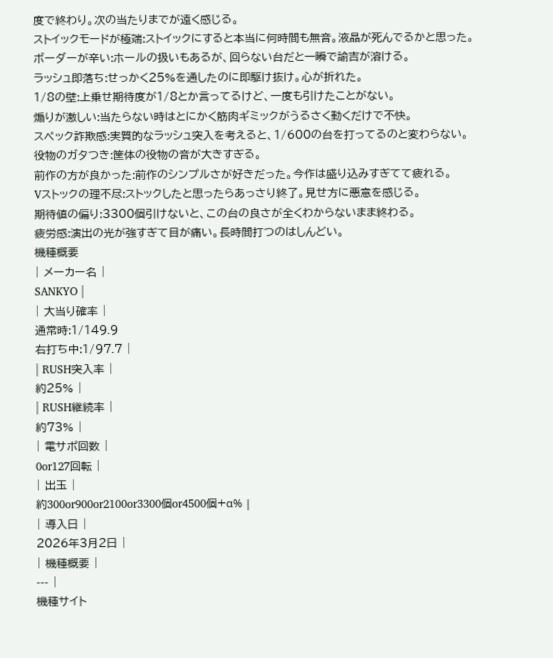度で終わり。次の当たりまでが遠く感じる。
ストイックモードが極端:ストイックにすると本当に何時間も無音。液晶が死んでるかと思った。
ボーダーが辛い:ホールの扱いもあるが、回らない台だと一瞬で諭吉が溶ける。
ラッシュ即落ち:せっかく25%を通したのに即駆け抜け。心が折れた。
1/8の壁:上乗せ期待度が1/8とか言ってるけど、一度も引けたことがない。
煽りが激しい:当たらない時はとにかく筋肉ギミックがうるさく動くだけで不快。
スペック詐欺感:実質的なラッシュ突入を考えると、1/600の台を打ってるのと変わらない。
役物のガタつき:筐体の役物の音が大きすぎる。
前作の方が良かった:前作のシンプルさが好きだった。今作は盛り込みすぎてて疲れる。
Vストックの理不尽:ストックしたと思ったらあっさり終了。見せ方に悪意を感じる。
期待値の偏り:3300個引けないと、この台の良さが全くわからないまま終わる。
疲労感:演出の光が強すぎて目が痛い。長時間打つのはしんどい。
機種概要
| メーカー名 |
SANKYO |
| 大当り確率 |
通常時:1/149.9
右打ち中:1/97.7 |
| RUSH突入率 |
約25% |
| RUSH継続率 |
約73% |
| 電サポ回数 |
0or127回転 |
| 出玉 |
約300or900or2100or3300個or4500個+α% |
| 導入日 |
2026年3月2日 |
| 機種概要 |
--- |
機種サイト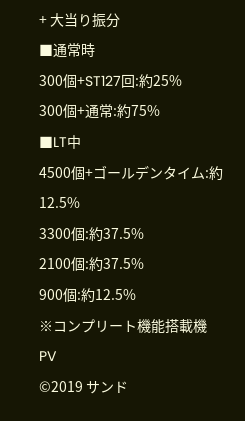+ 大当り振分
■通常時
300個+ST127回:約25%
300個+通常:約75%
■LT中
4500個+ゴールデンタイム:約12.5%
3300個:約37.5%
2100個:約37.5%
900個:約12.5%
※コンプリート機能搭載機
PV
©2019 サンド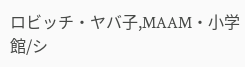ロビッチ・ヤバ子,MAAM・小学館/シ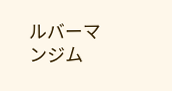ルバーマンジム